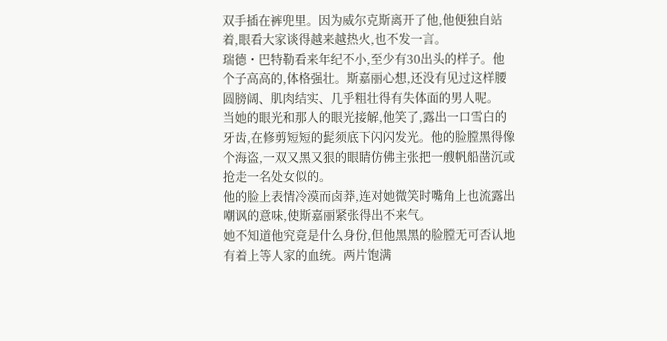双手插在裤兜里。因为威尔克斯离开了他,他便独自站着,眼看大家谈得越来越热火,也不发一言。
瑞德・巴特勒看来年纪不小,至少有30出头的样子。他个子高高的,体格强壮。斯嘉丽心想,还没有见过这样腰圆膀阔、肌肉结实、几乎粗壮得有失体面的男人呢。
当她的眼光和那人的眼光接解,他笑了,露出一口雪白的牙齿,在修剪短短的髭须底下闪闪发光。他的脸膛黑得像个海盗,一双又黑又狠的眼睛仿佛主张把一艘帆船凿沉或抢走一名处女似的。
他的脸上表情冷漠而卤莽,连对她微笑时嘴角上也流露出嘲讽的意味,使斯嘉丽紧张得出不来气。
她不知道他究竟是什么身份,但他黑黑的脸膛无可否认地有着上等人家的血统。两片饱满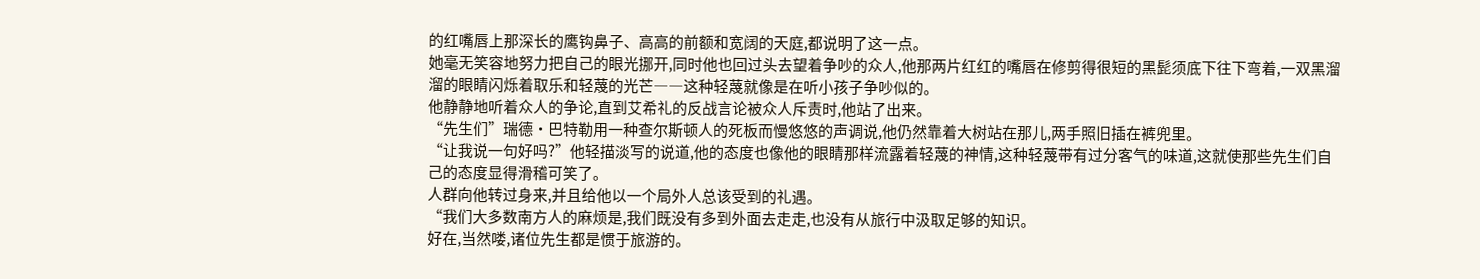的红嘴唇上那深长的鹰钩鼻子、高高的前额和宽阔的天庭,都说明了这一点。
她毫无笑容地努力把自己的眼光挪开,同时他也回过头去望着争吵的众人,他那两片红红的嘴唇在修剪得很短的黑髭须底下往下弯着,一双黑溜溜的眼睛闪烁着取乐和轻蔑的光芒――这种轻蔑就像是在听小孩子争吵似的。
他静静地听着众人的争论,直到艾希礼的反战言论被众人斥责时,他站了出来。
“先生们”瑞德・巴特勒用一种查尔斯顿人的死板而慢悠悠的声调说,他仍然靠着大树站在那儿,两手照旧插在裤兜里。
“让我说一句好吗?”他轻描淡写的说道,他的态度也像他的眼睛那样流露着轻蔑的神情,这种轻蔑带有过分客气的味道,这就使那些先生们自己的态度显得滑稽可笑了。
人群向他转过身来,并且给他以一个局外人总该受到的礼遇。
“我们大多数南方人的麻烦是,我们既没有多到外面去走走,也没有从旅行中汲取足够的知识。
好在,当然喽,诸位先生都是惯于旅游的。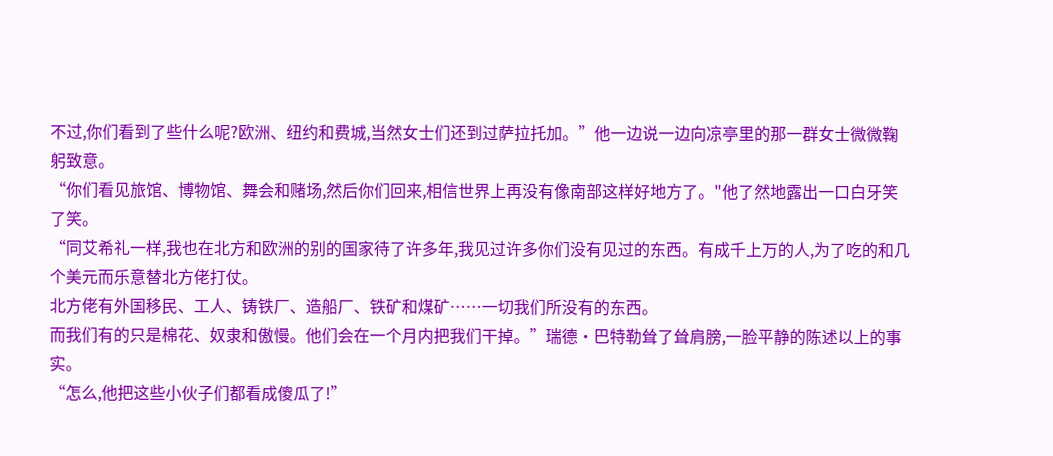不过,你们看到了些什么呢?欧洲、纽约和费城,当然女士们还到过萨拉托加。”他一边说一边向凉亭里的那一群女士微微鞠躬致意。
“你们看见旅馆、博物馆、舞会和赌场,然后你们回来,相信世界上再没有像南部这样好地方了。"他了然地露出一口白牙笑了笑。
“同艾希礼一样,我也在北方和欧洲的别的国家待了许多年,我见过许多你们没有见过的东西。有成千上万的人,为了吃的和几个美元而乐意替北方佬打仗。
北方佬有外国移民、工人、铸铁厂、造船厂、铁矿和煤矿……一切我们所没有的东西。
而我们有的只是棉花、奴隶和傲慢。他们会在一个月内把我们干掉。”瑞德・巴特勒耸了耸肩膀,一脸平静的陈述以上的事实。
“怎么,他把这些小伙子们都看成傻瓜了!”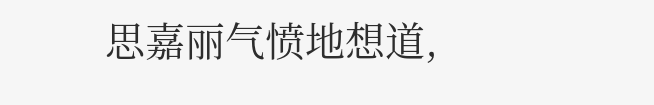思嘉丽气愤地想道,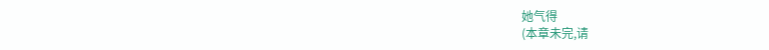她气得
(本章未完,请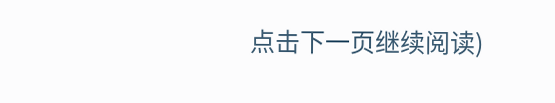点击下一页继续阅读)